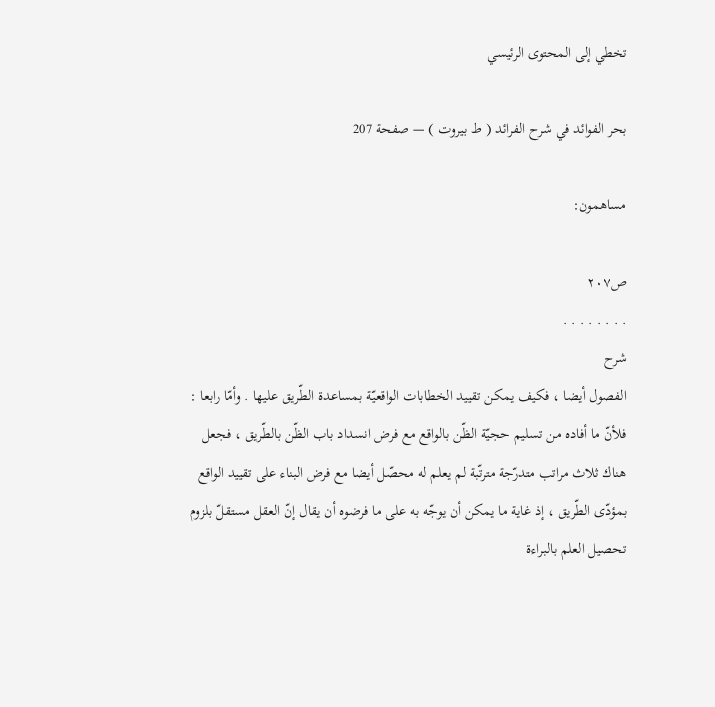تخطي إلى المحتوى الرئيسي

بحر الفوائد في شرح الفرائد ( ط بيروت ) — صفحة 207

مساهمون:

ص٢٠٧
. . . . . . . .
شرح
الفصول أيضا ، فكيف يمكن تقييد الخطابات الواقعيّة بمساعدة الطّريق عليها . وأمّا رابعا : فلأنّ ما أفاده من تسليم حجيّة الظّن بالواقع مع فرض انسداد باب الظّن بالطّريق ، فجعل هناك ثلاث مراتب متدرّجة مترتّبة لم يعلم له محصّل أيضا مع فرض البناء على تقييد الواقع بمؤدّى الطّريق ، إذ غاية ما يمكن أن يوجّه به على ما فرضوه أن يقال إنّ العقل مستقلّ بلزوم تحصيل العلم بالبراءة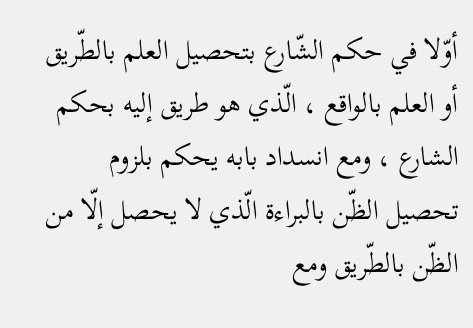أوّلا في حكم الشّارع بتحصيل العلم بالطّريق أو العلم بالواقع ، الّذي هو طريق إليه بحكم الشارع ، ومع انسداد بابه يحكم بلزوم تحصيل الظّن بالبراءة الّذي لا يحصل إلّا من الظّن بالطّريق ومع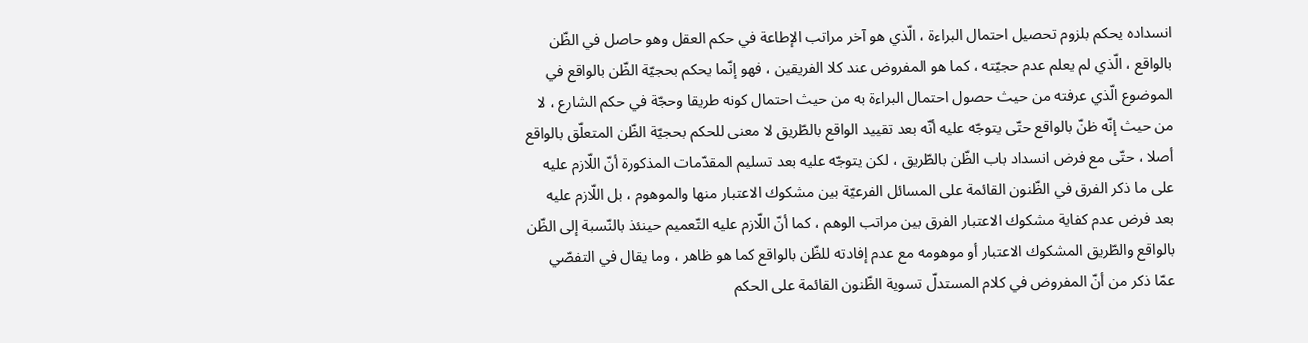انسداده يحكم بلزوم تحصيل احتمال البراءة ، الّذي هو آخر مراتب الإطاعة في حكم العقل وهو حاصل في الظّن بالواقع ، الّذي لم يعلم عدم حجيّته ، كما هو المفروض عند كلا الفريقين ، فهو إنّما يحكم بحجيّة الظّن بالواقع في الموضوع الّذي عرفته من حيث حصول احتمال البراءة به من حيث احتمال كونه طريقا وحجّة في حكم الشارع ، لا من حيث إنّه ظنّ بالواقع حتّى يتوجّه عليه أنّه بعد تقييد الواقع بالطّريق لا معنى للحكم بحجيّة الظّن المتعلّق بالواقع أصلا ، حتّى مع فرض انسداد باب الظّن بالطّريق ، لكن يتوجّه عليه بعد تسليم المقدّمات المذكورة أنّ اللّازم عليه على ما ذكر الفرق في الظّنون القائمة على المسائل الفرعيّة بين مشكوك الاعتبار منها والموهوم ، بل اللّازم عليه بعد فرض عدم كفاية مشكوك الاعتبار الفرق بين مراتب الوهم ، كما أنّ اللّازم عليه التّعميم حينئذ بالنّسبة إلى الظّن بالواقع والطّريق المشكوك الاعتبار أو موهومه مع عدم إفادته للظّن بالواقع كما هو ظاهر ، وما يقال في التفصّي عمّا ذكر من أنّ المفروض في كلام المستدلّ تسوية الظّنون القائمة على الحكم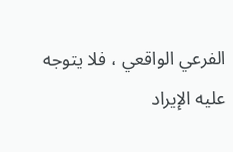الفرعي الواقعي ، فلا يتوجه عليه الإيراد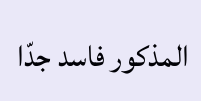المذكور فاسد جدّا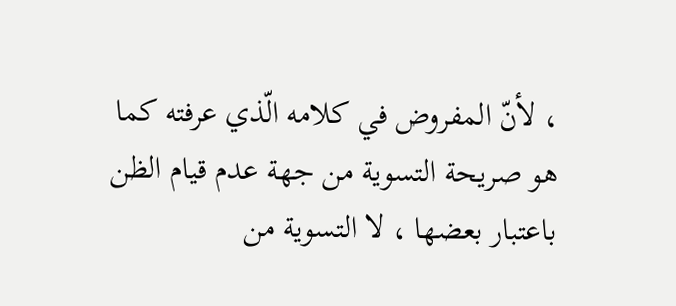، لأنّ المفروض في كلامه الّذي عرفته كما هو صريحة التسوية من جهة عدم قيام الظن باعتبار بعضها ، لا التسوية من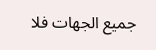جميع الجهات فلا